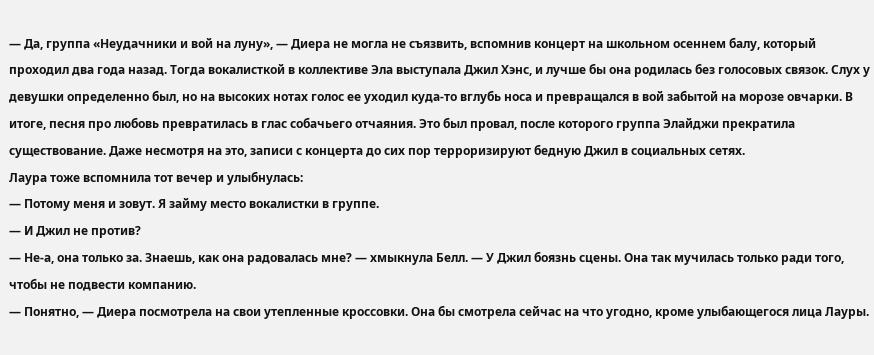— Да, группа «Неудачники и вой на луну», — Диера не могла не съязвить, вспомнив концерт на школьном осеннем балу, который проходил два года назад. Тогда вокалисткой в коллективе Эла выступала Джил Хэнс, и лучше бы она родилась без голосовых связок. Слух у девушки определенно был, но на высоких нотах голос ее уходил куда-то вглубь носа и превращался в вой забытой на морозе овчарки. В итоге, песня про любовь превратилась в глас собачьего отчаяния. Это был провал, после которого группа Элайджи прекратила существование. Даже несмотря на это, записи с концерта до сих пор терроризируют бедную Джил в социальных сетях.
Лаура тоже вспомнила тот вечер и улыбнулась:
— Потому меня и зовут. Я займу место вокалистки в группе.
— И Джил не против?
— Не-а, она только за. Знаешь, как она радовалась мне? — хмыкнула Белл. — У Джил боязнь сцены. Она так мучилась только ради того, чтобы не подвести компанию.
— Понятно, — Диера посмотрела на свои утепленные кроссовки. Она бы смотрела сейчас на что угодно, кроме улыбающегося лица Лауры.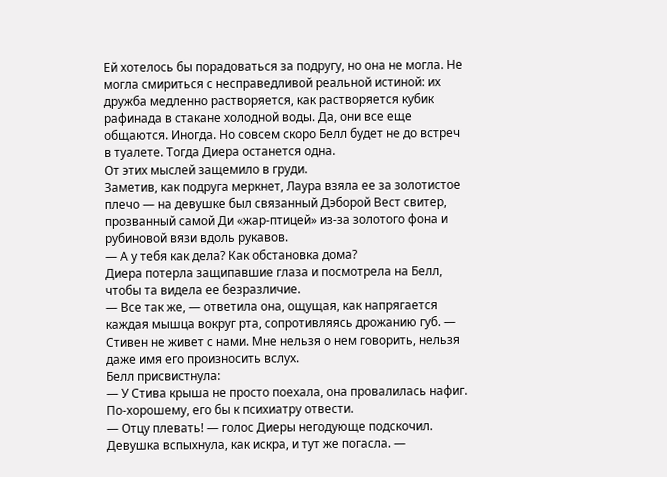Ей хотелось бы порадоваться за подругу, но она не могла. Не могла смириться с несправедливой реальной истиной: их дружба медленно растворяется, как растворяется кубик рафинада в стакане холодной воды. Да, они все еще общаются. Иногда. Но совсем скоро Белл будет не до встреч в туалете. Тогда Диера останется одна.
От этих мыслей защемило в груди.
Заметив, как подруга меркнет, Лаура взяла ее за золотистое плечо — на девушке был связанный Дэборой Вест свитер, прозванный самой Ди «жар-птицей» из-за золотого фона и рубиновой вязи вдоль рукавов.
— А у тебя как дела? Как обстановка дома?
Диера потерла защипавшие глаза и посмотрела на Белл, чтобы та видела ее безразличие.
— Все так же, — ответила она, ощущая, как напрягается каждая мышца вокруг рта, сопротивляясь дрожанию губ. — Стивен не живет с нами. Мне нельзя о нем говорить, нельзя даже имя его произносить вслух.
Белл присвистнула:
— У Стива крыша не просто поехала, она провалилась нафиг. По-хорошему, его бы к психиатру отвести.
— Отцу плевать! — голос Диеры негодующе подскочил. Девушка вспыхнула, как искра, и тут же погасла. —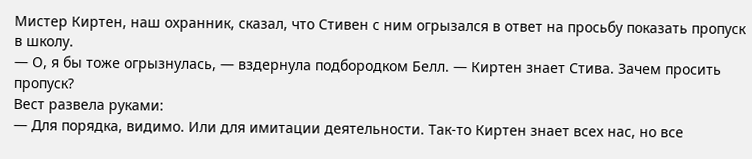Мистер Киртен, наш охранник, сказал, что Стивен с ним огрызался в ответ на просьбу показать пропуск в школу.
— О, я бы тоже огрызнулась, — вздернула подбородком Белл. — Киртен знает Стива. Зачем просить пропуск?
Вест развела руками:
— Для порядка, видимо. Или для имитации деятельности. Так-то Киртен знает всех нас, но все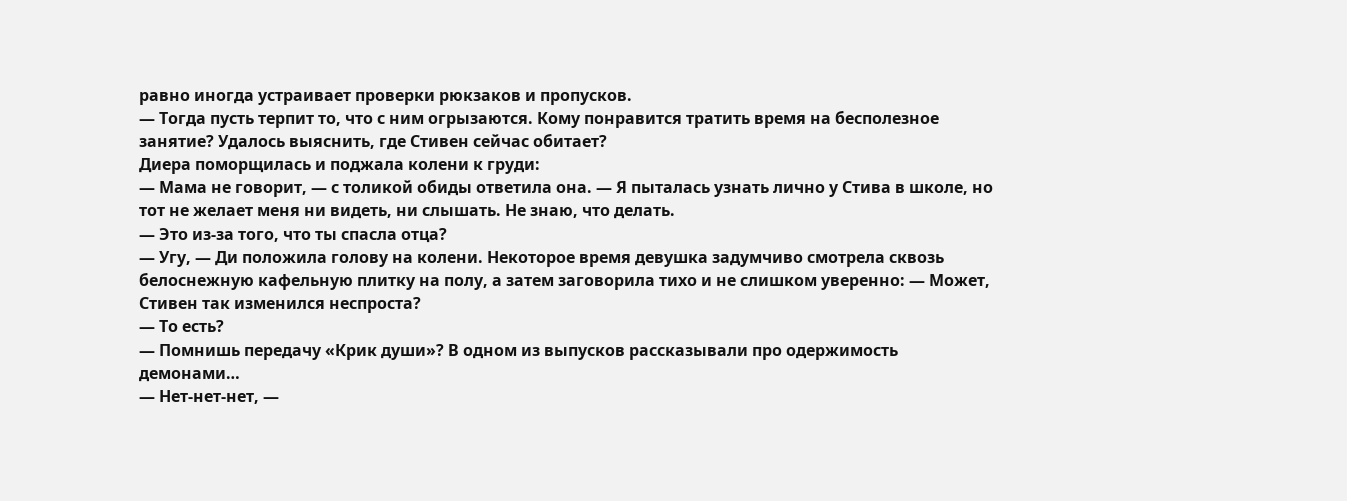равно иногда устраивает проверки рюкзаков и пропусков.
— Тогда пусть терпит то, что с ним огрызаются. Кому понравится тратить время на бесполезное занятие? Удалось выяснить, где Стивен сейчас обитает?
Диера поморщилась и поджала колени к груди:
— Мама не говорит, — с толикой обиды ответила она. — Я пыталась узнать лично у Стива в школе, но тот не желает меня ни видеть, ни слышать. Не знаю, что делать.
— Это из-за того, что ты спасла отца?
— Угу, — Ди положила голову на колени. Некоторое время девушка задумчиво смотрела сквозь белоснежную кафельную плитку на полу, а затем заговорила тихо и не слишком уверенно: — Может, Стивен так изменился неспроста?
— То есть?
— Помнишь передачу «Крик души»? В одном из выпусков рассказывали про одержимость демонами…
— Нет-нет-нет, —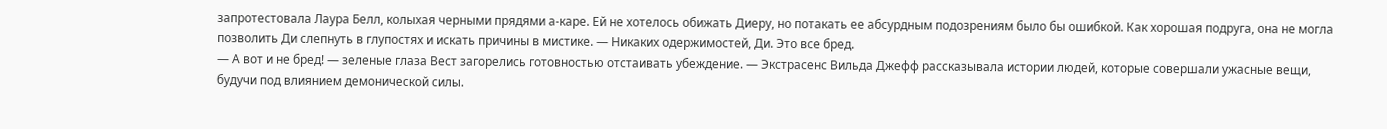запротестовала Лаура Белл, колыхая черными прядями а-каре. Ей не хотелось обижать Диеру, но потакать ее абсурдным подозрениям было бы ошибкой. Как хорошая подруга, она не могла позволить Ди слепнуть в глупостях и искать причины в мистике. — Никаких одержимостей, Ди. Это все бред.
— А вот и не бред! — зеленые глаза Вест загорелись готовностью отстаивать убеждение. — Экстрасенс Вильда Джефф рассказывала истории людей, которые совершали ужасные вещи, будучи под влиянием демонической силы.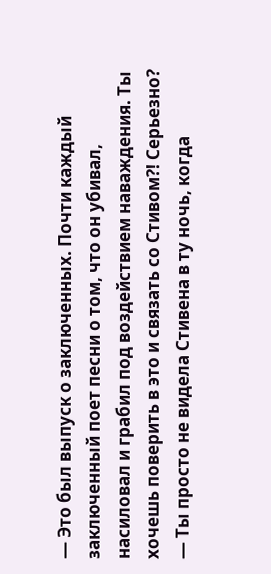— Это был выпуск о заключенных. Почти каждый заключенный поет песни о том, что он убивал, насиловал и грабил под воздействием наваждения. Ты хочешь поверить в это и связать со Стивом?! Серьезно?
— Ты просто не видела Стивена в ту ночь, когда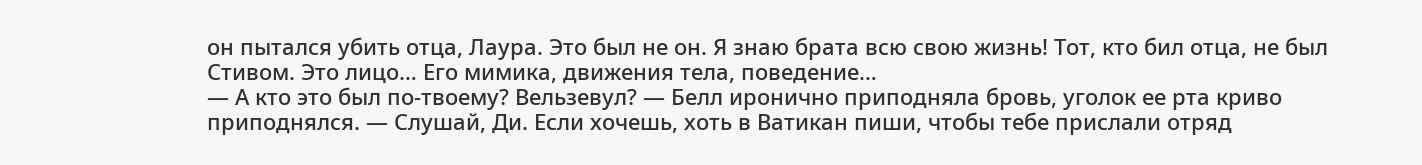он пытался убить отца, Лаура. Это был не он. Я знаю брата всю свою жизнь! Тот, кто бил отца, не был Стивом. Это лицо… Его мимика, движения тела, поведение…
— А кто это был по-твоему? Вельзевул? — Белл иронично приподняла бровь, уголок ее рта криво приподнялся. — Слушай, Ди. Если хочешь, хоть в Ватикан пиши, чтобы тебе прислали отряд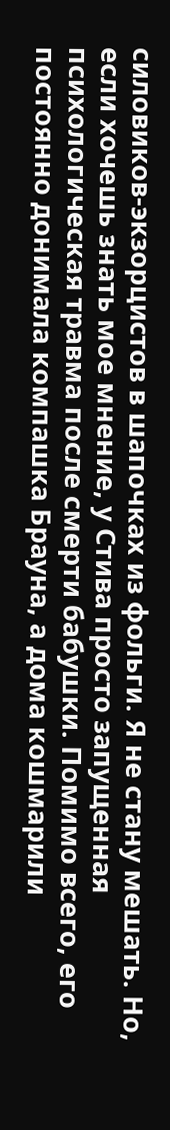силовиков-экзорцистов в шапочках из фольги. Я не стану мешать. Но, если хочешь знать мое мнение, у Стива просто запущенная психологическая травма после смерти бабушки. Помимо всего, его постоянно донимала компашка Брауна, а дома кошмарили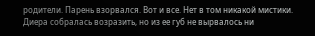родители. Парень взорвался. Вот и все. Нет в том никакой мистики.
Диера собралась возразить, но из ее губ не вырвалось ни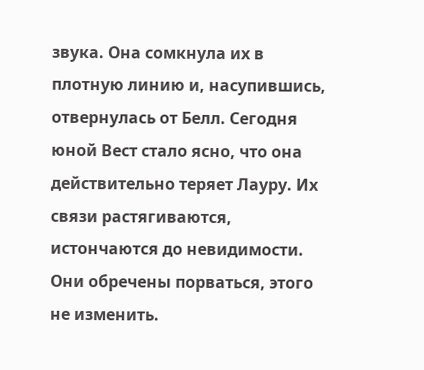звука. Она сомкнула их в плотную линию и, насупившись, отвернулась от Белл. Сегодня юной Вест стало ясно, что она действительно теряет Лауру. Их связи растягиваются, истончаются до невидимости. Они обречены порваться, этого не изменить.